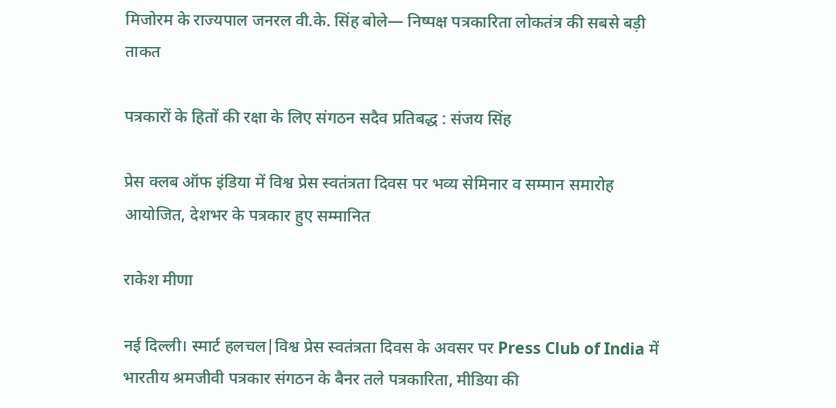मिजोरम के राज्यपाल जनरल वी.के. सिंह बोले— निष्पक्ष पत्रकारिता लोकतंत्र की सबसे बड़ी ताकत

पत्रकारों के हितों की रक्षा के लिए संगठन सदैव प्रतिबद्ध : संजय सिंह

प्रेस क्लब ऑफ इंडिया में विश्व प्रेस स्वतंत्रता दिवस पर भव्य सेमिनार व सम्मान समारोह आयोजित, देशभर के पत्रकार हुए सम्मानित

राकेश मीणा

नई दिल्ली। स्मार्ट हलचल|विश्व प्रेस स्वतंत्रता दिवस के अवसर पर Press Club of India में भारतीय श्रमजीवी पत्रकार संगठन के बैनर तले पत्रकारिता, मीडिया की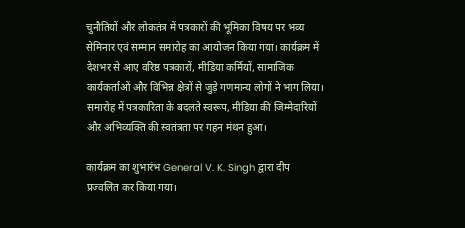चुनौतियों और लोकतंत्र में पत्रकारों की भूमिका विषय पर भव्य सेमिनार एवं सम्मान समारोह का आयोजन किया गया। कार्यक्रम में देशभर से आए वरिष्ठ पत्रकारों, मीडिया कर्मियों, सामाजिक कार्यकर्ताओं और विभिन्न क्षेत्रों से जुड़े गणमान्य लोगों ने भाग लिया। समारोह में पत्रकारिता के बदलते स्वरूप, मीडिया की जिम्मेदारियों और अभिव्यक्ति की स्वतंत्रता पर गहन मंथन हुआ।

कार्यक्रम का शुभारंभ General V. K. Singh द्वारा दीप प्रज्वलित कर किया गया।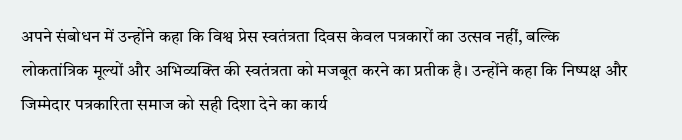अपने संबोधन में उन्होंने कहा कि विश्व प्रेस स्वतंत्रता दिवस केवल पत्रकारों का उत्सव नहीं, बल्कि लोकतांत्रिक मूल्यों और अभिव्यक्ति की स्वतंत्रता को मजबूत करने का प्रतीक है। उन्होंने कहा कि निष्पक्ष और जिम्मेदार पत्रकारिता समाज को सही दिशा देने का कार्य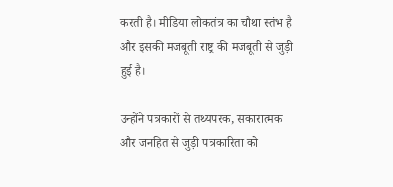करती है। मीडिया लोकतंत्र का चौथा स्तंभ है और इसकी मजबूती राष्ट्र की मजबूती से जुड़ी हुई है।

उन्होंने पत्रकारों से तथ्यपरक, सकारात्मक और जनहित से जुड़ी पत्रकारिता को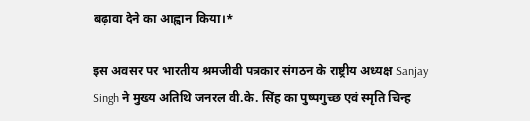बढ़ावा देने का आह्वान किया।*

इस अवसर पर भारतीय श्रमजीवी पत्रकार संगठन के राष्ट्रीय अध्यक्ष Sanjay Singh ने मुख्य अतिथि जनरल वी.के. सिंह का पुष्पगुच्छ एवं स्मृति चिन्ह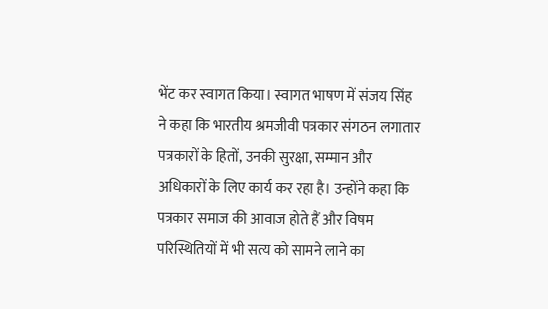भेंट कर स्वागत किया। स्वागत भाषण में संजय सिंह ने कहा कि भारतीय श्रमजीवी पत्रकार संगठन लगातार पत्रकारों के हितों, उनकी सुरक्षा, सम्मान और अधिकारों के लिए कार्य कर रहा है। उन्होंने कहा कि पत्रकार समाज की आवाज होते हैं और विषम परिस्थितियों में भी सत्य को सामने लाने का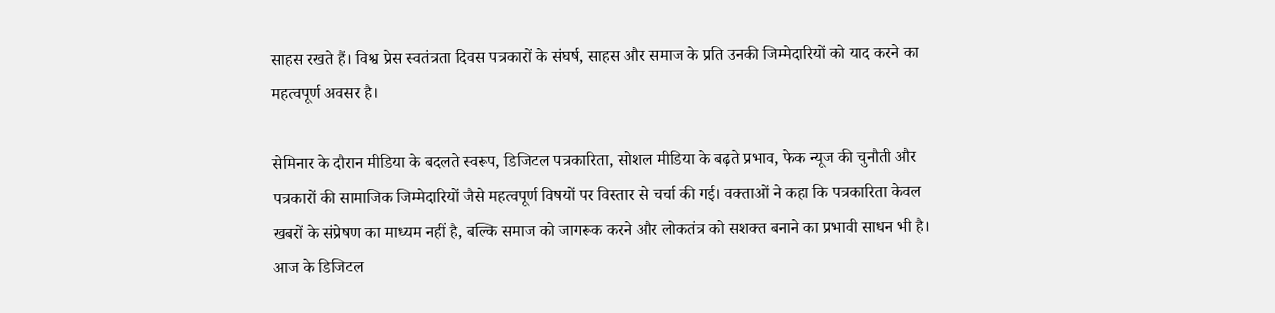साहस रखते हैं। विश्व प्रेस स्वतंत्रता दिवस पत्रकारों के संघर्ष, साहस और समाज के प्रति उनकी जिम्मेदारियों को याद करने का महत्वपूर्ण अवसर है।

सेमिनार के दौरान मीडिया के बदलते स्वरूप, डिजिटल पत्रकारिता, सोशल मीडिया के बढ़ते प्रभाव, फेक न्यूज की चुनौती और पत्रकारों की सामाजिक जिम्मेदारियों जैसे महत्वपूर्ण विषयों पर विस्तार से चर्चा की गई। वक्ताओं ने कहा कि पत्रकारिता केवल खबरों के संप्रेषण का माध्यम नहीं है, बल्कि समाज को जागरूक करने और लोकतंत्र को सशक्त बनाने का प्रभावी साधन भी है। आज के डिजिटल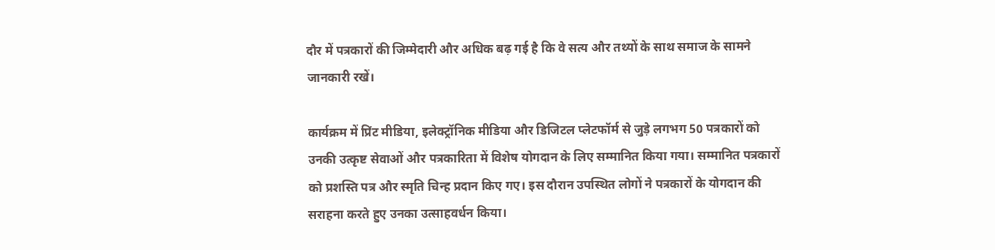दौर में पत्रकारों की जिम्मेदारी और अधिक बढ़ गई है कि वे सत्य और तथ्यों के साथ समाज के सामने जानकारी रखें।

कार्यक्रम में प्रिंट मीडिया, इलेक्ट्रॉनिक मीडिया और डिजिटल प्लेटफॉर्म से जुड़े लगभग 50 पत्रकारों को उनकी उत्कृष्ट सेवाओं और पत्रकारिता में विशेष योगदान के लिए सम्मानित किया गया। सम्मानित पत्रकारों को प्रशस्ति पत्र और स्मृति चिन्ह प्रदान किए गए। इस दौरान उपस्थित लोगों ने पत्रकारों के योगदान की सराहना करते हुए उनका उत्साहवर्धन किया।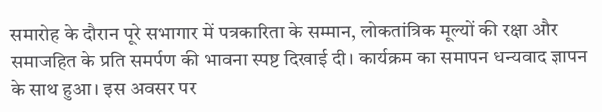समारोह के दौरान पूरे सभागार में पत्रकारिता के सम्मान, लोकतांत्रिक मूल्यों की रक्षा और समाजहित के प्रति समर्पण की भावना स्पष्ट दिखाई दी। कार्यक्रम का समापन धन्यवाद ज्ञापन के साथ हुआ। इस अवसर पर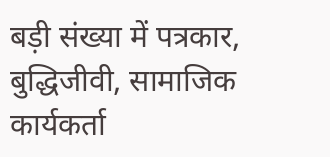बड़ी संख्या में पत्रकार, बुद्धिजीवी, सामाजिक कार्यकर्ता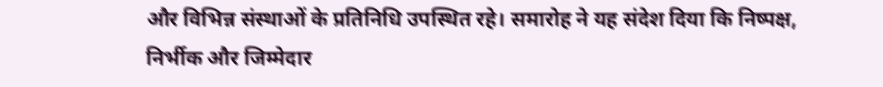और विभिन्न संस्थाओं के प्रतिनिधि उपस्थित रहे। समारोह ने यह संदेश दिया कि निष्पक्ष, निर्भीक और जिम्मेदार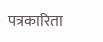पत्रकारिता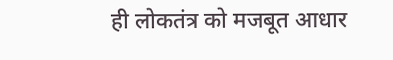ही लोकतंत्र को मजबूत आधार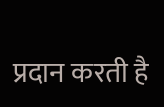प्रदान करती है